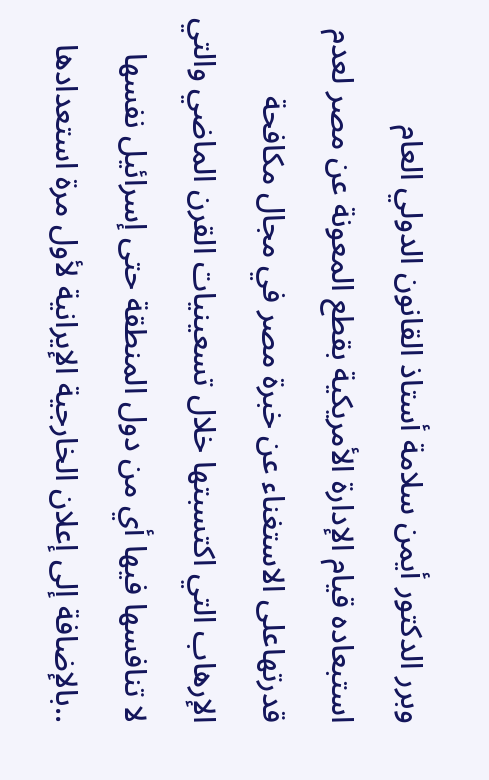وبرر الدكتور أيمن سلامة أستاذ القانون الدولي العام استبعاده قيام الإدارة الأمريكية بقطع المعونة عن مصر لعدم قدرتهاعلى الاستغناء عن خبرة مصر في مجال مكافحة الإرهاب التي اكتسبتها خلال تسعينيات القرن الماضي والتي لا تنافسها فيها أي من دول المنطقة حتى إسرائيل نفسها ..بالإضافة إلى إعلان الخارجية الإيرانية لأول مرة استعدادها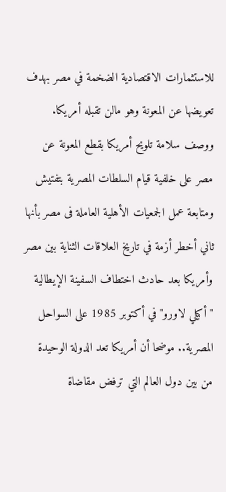للاستثمارات الاقتصادية الضخمة في مصر بهدف تعويضها عن المعونة وهو مالن تقبله أمريكا. ووصف سلامة تلويح أمريكا بقطع المعونة عن مصر على خلفية قيام السلطات المصرية بتفتيش ومتابعة عمل الجمعيات الأهلية العاملة فى مصر بأنها ثاني أخطر أزمة في تاريخ العلاقات الثناية بين مصر وأمريكا بعد حادث اختطاف السفينة الإيطالية "أكيلي لاورو" في أكتوبر 1985 على السواحل المصرية.. موضحا أن أمريكا تعد الدولة الوحيدة من بين دول العالم التي ترفض مقاضاة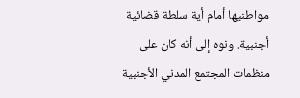مواطنيها أمام أية سلطة قضائية أجنبية. ونوه إلى أنه كان على منظمات المجتمع المدني الأجنبية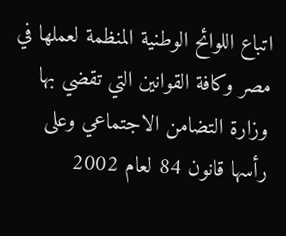اتباع اللوائح الوطنية المنظمة لعملها في مصر وكافة القوانين التي تقضي بها وزارة التضامن الاجتماعي وعلى رأسها قانون 84 لعام 2002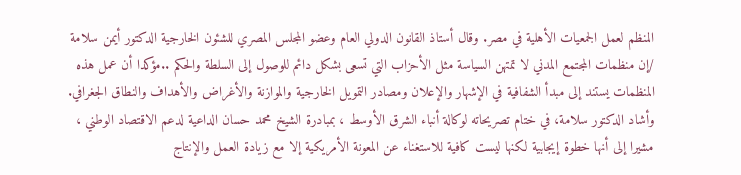المنظم لعمل الجمعيات الأهلية في مصر. وقال أستاذ القانون الدولي العام وعضو المجلس المصري للشئون الخارجية الدكتور أيمن سلامة /إن منظمات المجتمع المدني لا تمتهن السياسة مثل الأحزاب التي تسعى بشكل دائم للوصول إلى السلطة والحكم ..مؤكدا أن عمل هذه المنظمات يستند إلى مبدأ الشفافية في الإشهار والإعلان ومصادر التمويل الخارجية والموازنة والأغراض والأهداف والنطاق الجغرافي. وأشاد الدكتور سلامة، في ختام تصريحاته لوكالة أنباء الشرق الأوسط ، بمبادرة الشيخ محمد حسان الداعية لدعم الاقتصاد الوطني ، مشيرا إلى أنها خطوة إيجابية لكنها ليست كافية للاستغناء عن المعونة الأمريكية إلا مع زيادة العمل والإنتاج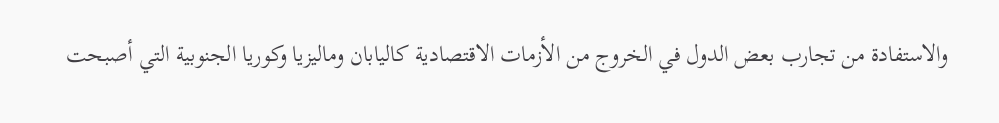والاستفادة من تجارب بعض الدول في الخروج من الأزمات الاقتصادية كاليابان وماليزيا وكوريا الجنوبية التي أصبحت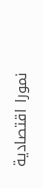نمورا اقتصادية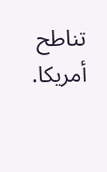تناطح أمريكا.